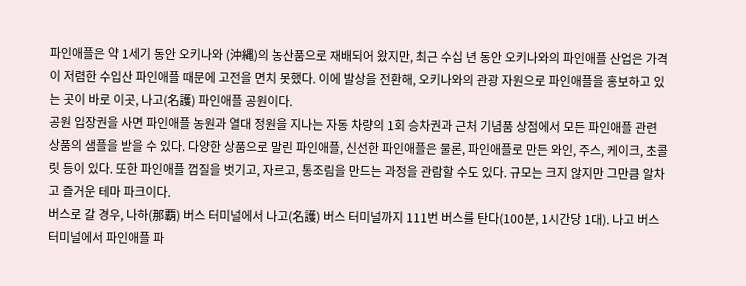파인애플은 약 1세기 동안 오키나와 (沖縄)의 농산품으로 재배되어 왔지만, 최근 수십 년 동안 오키나와의 파인애플 산업은 가격이 저렴한 수입산 파인애플 때문에 고전을 면치 못했다. 이에 발상을 전환해, 오키나와의 관광 자원으로 파인애플을 홍보하고 있는 곳이 바로 이곳, 나고(名護) 파인애플 공원이다.
공원 입장권을 사면 파인애플 농원과 열대 정원을 지나는 자동 차량의 1회 승차권과 근처 기념품 상점에서 모든 파인애플 관련 상품의 샘플을 받을 수 있다. 다양한 상품으로 말린 파인애플, 신선한 파인애플은 물론, 파인애플로 만든 와인, 주스, 케이크, 초콜릿 등이 있다. 또한 파인애플 껍질을 벗기고, 자르고, 통조림을 만드는 과정을 관람할 수도 있다. 규모는 크지 않지만 그만큼 알차고 즐거운 테마 파크이다.
버스로 갈 경우, 나하(那覇) 버스 터미널에서 나고(名護) 버스 터미널까지 111번 버스를 탄다(100분, 1시간당 1대). 나고 버스 터미널에서 파인애플 파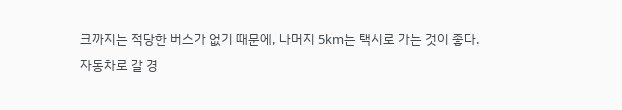크까지는 적당한 버스가 없기 때문에, 나머지 5km는 택시로 가는 것이 좋다.
자동차로 갈 경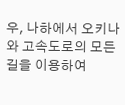우, 나하에서 오키나와 고속도로의 모든 길을 이용하여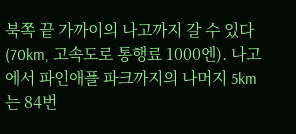북쪽 끝 가까이의 나고까지 갈 수 있다(70km, 고속도로 통행료 1000엔). 나고에서 파인애플 파크까지의 나머지 5km는 84번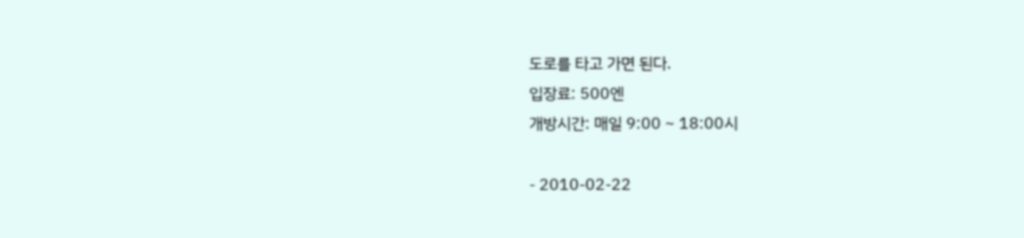도로를 타고 가면 된다.
입장료: 500엔
개방시간: 매일 9:00 ~ 18:00시

- 2010-02-22